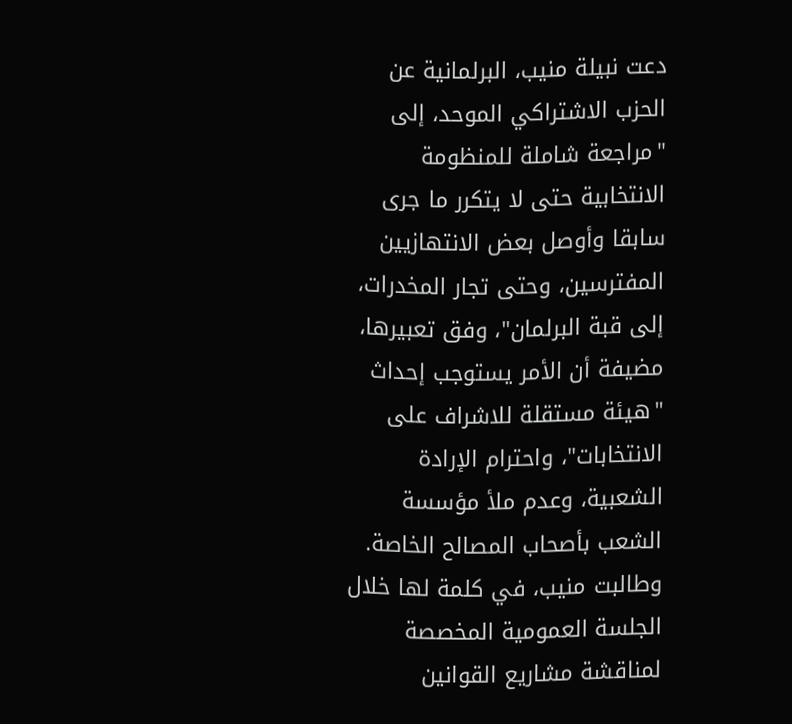دعت نبيلة منيب، البرلمانية عن الحزب الاشتراكي الموحد، إلى "مراجعة شاملة للمنظومة الانتخابية حتى لا يتكرر ما جرى سابقا وأوصل بعض الانتهازيين المفترسين، وحتى تجار المخدرات، إلى قبة البرلمان"، وفق تعبيرها، مضيفة أن الأمر يستوجب إحداث "هيئة مستقلة للاشراف على الانتخابات"، واحترام الإرادة الشعبية، وعدم ملأ مؤسسة الشعب بأصحاب المصالح الخاصة.
وطالبت منيب، في كلمة لها خلال الجلسة العمومية المخصصة لمناقشة مشاريع القوانين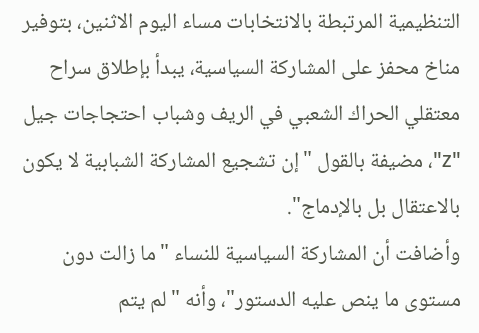التنظيمية المرتبطة بالانتخابات مساء اليوم الاثنين، بتوفير مناخ محفز على المشاركة السياسية، يبدأ بإطلاق سراح معتقلي الحراك الشعبي في الريف وشباب احتجاجات جيل "z"، مضيفة بالقول "إن تشجيع المشاركة الشبابية لا يكون بالاعتقال بل بالإدماج".
وأضافت أن المشاركة السياسية للنساء "ما زالت دون مستوى ما ينص عليه الدستور"، وأنه "لم يتم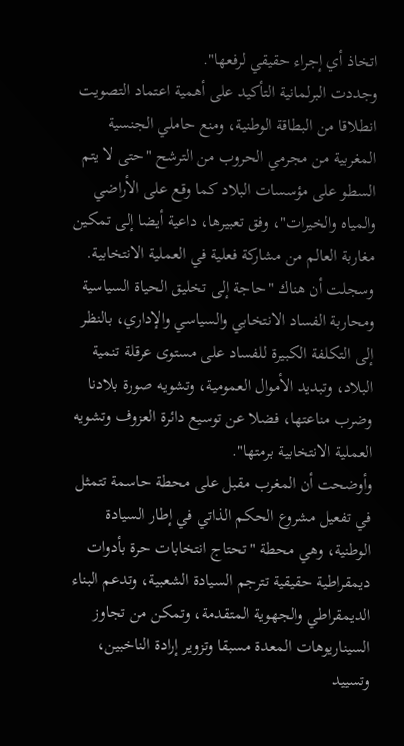اتخاذ أي إجراء حقيقي لرفعها".
وجددت البرلمانية التأكيد على أهمية اعتماد التصويت انطلاقا من البطاقة الوطنية، ومنع حاملي الجنسية المغربية من مجرمي الحروب من الترشح "حتى لا يتم السطو على مؤسسات البلاد كما وقع على الأراضي والمياه والخيرات"، وفق تعبيرها، داعية أيضا إلى تمكين مغاربة العالم من مشاركة فعلية في العملية الانتخابية.
وسجلت أن هناك "حاجة إلى تخليق الحياة السياسية ومحاربة الفساد الانتخابي والسياسي والإداري، بالنظر إلى التكلفة الكبيرة للفساد على مستوى عرقلة تنمية البلاد، وتبديد الأموال العمومية، وتشويه صورة بلادنا وضرب مناعتها، فضلا عن توسيع دائرة العزوف وتشويه العملية الانتخابية برمتها".
وأوضحت أن المغرب مقبل على محطة حاسمة تتمثل في تفعيل مشروع الحكم الذاتي في إطار السيادة الوطنية، وهي محطة "تحتاج انتخابات حرة بأدوات ديمقراطية حقيقية تترجم السيادة الشعبية، وتدعم البناء الديمقراطي والجهوية المتقدمة، وتمكن من تجاوز السيناريوهات المعدة مسبقا وتزوير إرادة الناخبين، وتسييد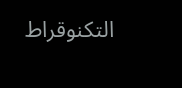التكنوقراط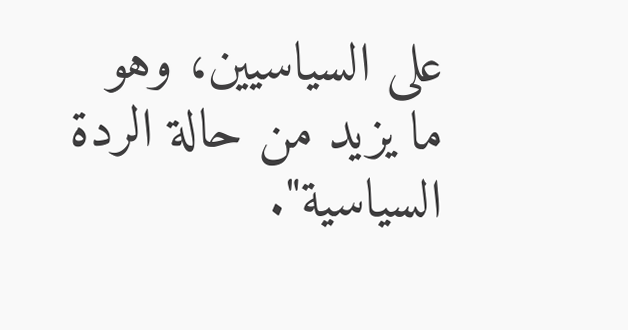على السياسيين، وهو ما يزيد من حالة الردة السياسية".